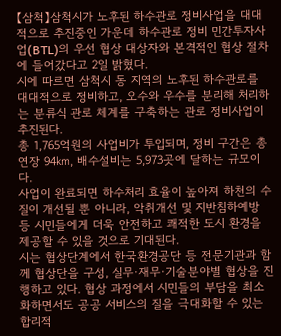【삼척】삼척시가 노후된 하수관로 정비사업을 대대적으로 추진중인 가운데 하수관로 정비 민간투자사업(BTL)의 우선 협상 대상자와 본격적인 협상 절차에 들어갔다고 2일 밝혔다.
시에 따르면 삼척시 동 지역의 노후된 하수관로를 대대적으로 정비하고, 오수와 우수를 분리해 처리하는 분류식 관로 체계를 구축하는 관로 정비사업이 추진된다.
총 1,765억원의 사업비가 투입되며, 정비 구간은 총 연장 94㎞, 배수설비는 5,973곳에 달하는 규모이다.
사업이 완료되면 하수처리 효율이 높아져 하천의 수질이 개선될 뿐 아니라, 악취개선 및 지반침하예방 등 시민들에게 더욱 안전하고 쾌적한 도시 환경을 제공할 수 있을 것으로 기대된다.
시는 협상단계에서 한국환경공단 등 전문기관과 함께 협상단을 구성, 실무·재무·기술분야별 협상을 진행하고 있다. 협상 과정에서 시민들의 부담을 최소화하면서도 공공 서비스의 질을 극대화할 수 있는 합리적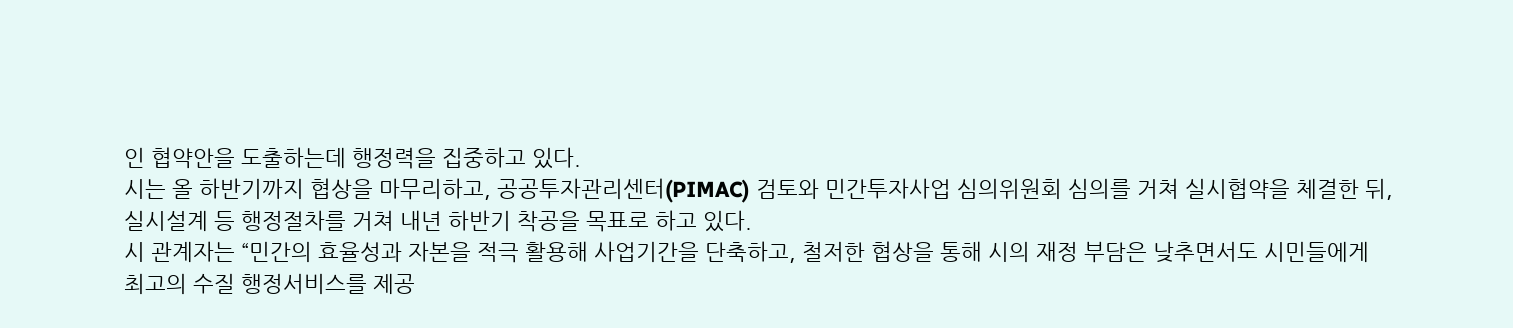인 협약안을 도출하는데 행정력을 집중하고 있다.
시는 올 하반기까지 협상을 마무리하고, 공공투자관리센터(PIMAC) 검토와 민간투자사업 심의위원회 심의를 거쳐 실시협약을 체결한 뒤, 실시설계 등 행정절차를 거쳐 내년 하반기 착공을 목표로 하고 있다.
시 관계자는 “민간의 효율성과 자본을 적극 활용해 사업기간을 단축하고, 철저한 협상을 통해 시의 재정 부담은 낮추면서도 시민들에게 최고의 수질 행정서비스를 제공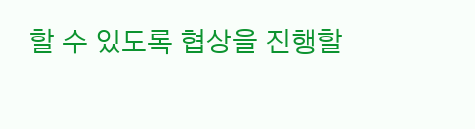할 수 있도록 협상을 진행할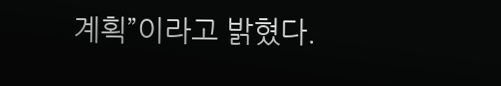계획”이라고 밝혔다.